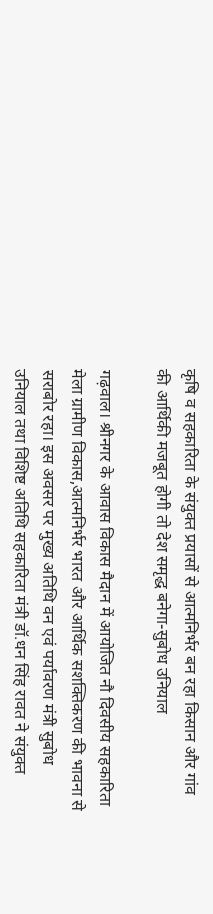कृषि व सहकारिता के संयुक्त प्रयासों से आत्मनिर्भर बन रहा किसान और गांव की आर्थिकी मजबूत होगी तो देश समृद्ध बनेगा-सुबोध उनियाल

गढ़वाल। श्रीनगर के आवास विकास मैदान में आयोजित नौ दिवसीय सहकारिता मेला ग्रामीण विकास,आत्मनिर्भर भारत और आर्थिक सशक्तिकरण की भावना से सराबोर रहा। इस अवसर पर मुख्य अतिथि वन एवं पर्यावरण मंत्री सुबोध उनियाल तथा विशिष्ट अतिथि सहकारिता मंत्री डॉ.धन सिंह रावत ने संयुक्त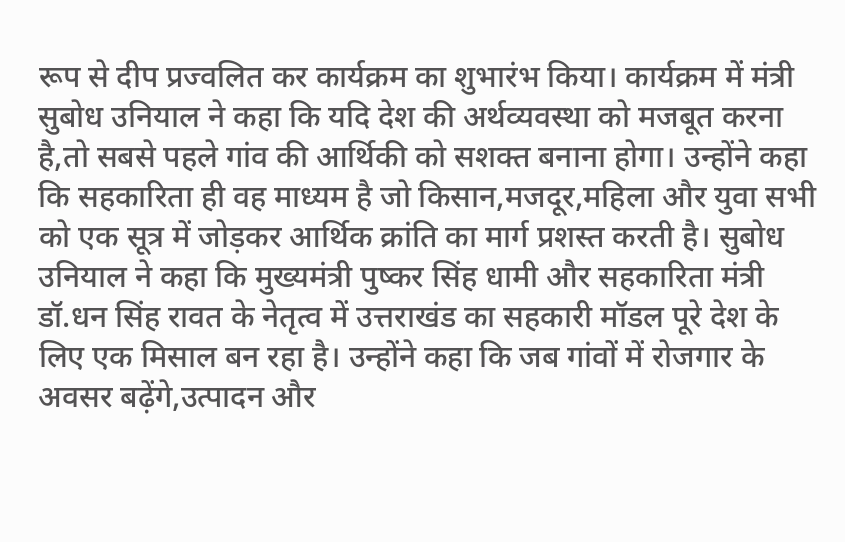रूप से दीप प्रज्वलित कर कार्यक्रम का शुभारंभ किया। कार्यक्रम में मंत्री सुबोध उनियाल ने कहा कि यदि देश की अर्थव्यवस्था को मजबूत करना है,तो सबसे पहले गांव की आर्थिकी को सशक्त बनाना होगा। उन्होंने कहा कि सहकारिता ही वह माध्यम है जो किसान,मजदूर,महिला और युवा सभी को एक सूत्र में जोड़कर आर्थिक क्रांति का मार्ग प्रशस्त करती है। सुबोध उनियाल ने कहा कि मुख्यमंत्री पुष्कर सिंह धामी और सहकारिता मंत्री डॉ.धन सिंह रावत के नेतृत्व में उत्तराखंड का सहकारी मॉडल पूरे देश के लिए एक मिसाल बन रहा है। उन्होंने कहा कि जब गांवों में रोजगार के अवसर बढ़ेंगे,उत्पादन और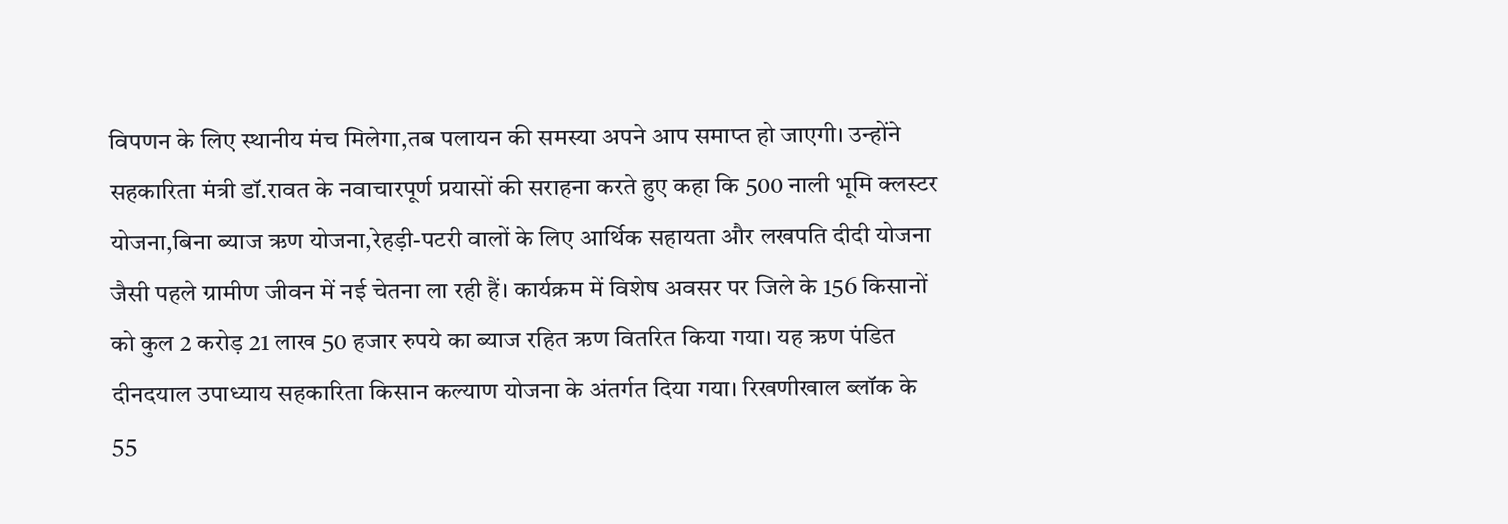विपणन के लिए स्थानीय मंच मिलेगा,तब पलायन की समस्या अपने आप समाप्त हो जाएगी। उन्होंने सहकारिता मंत्री डॉ.रावत के नवाचारपूर्ण प्रयासों की सराहना करते हुए कहा कि 500 नाली भूमि क्लस्टर योजना,बिना ब्याज ऋण योजना,रेहड़ी-पटरी वालों के लिए आर्थिक सहायता और लखपति दीदी योजना जैसी पहले ग्रामीण जीवन में नई चेतना ला रही हैं। कार्यक्रम में विशेष अवसर पर जिले के 156 किसानों को कुल 2 करोड़ 21 लाख 50 हजार रुपये का ब्याज रहित ऋण वितरित किया गया। यह ऋण पंडित दीनदयाल उपाध्याय सहकारिता किसान कल्याण योजना के अंतर्गत दिया गया। रिखणीखाल ब्लॉक के 55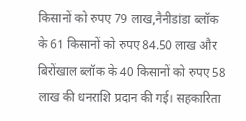किसानों को रुपए 79 लाख,नैनीडांडा ब्लॉक के 61 किसानों को रुपए 84.50 लाख और बिरोंखाल ब्लॉक के 40 किसानों को रुपए 58 लाख की धनराशि प्रदान की गई। सहकारिता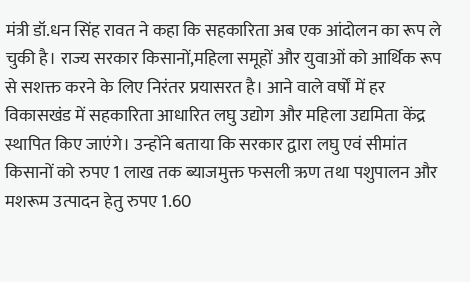मंत्री डॉ.धन सिंह रावत ने कहा कि सहकारिता अब एक आंदोलन का रूप ले चुकी है। राज्य सरकार किसानों,महिला समूहों और युवाओं को आर्थिक रूप से सशक्त करने के लिए निरंतर प्रयासरत है। आने वाले वर्षों में हर विकासखंड में सहकारिता आधारित लघु उद्योग और महिला उद्यमिता केंद्र स्थापित किए जाएंगे। उन्होंने बताया कि सरकार द्वारा लघु एवं सीमांत किसानों को रुपए 1 लाख तक ब्याजमुक्त फसली ऋण तथा पशुपालन और मशरूम उत्पादन हेतु रुपए 1.60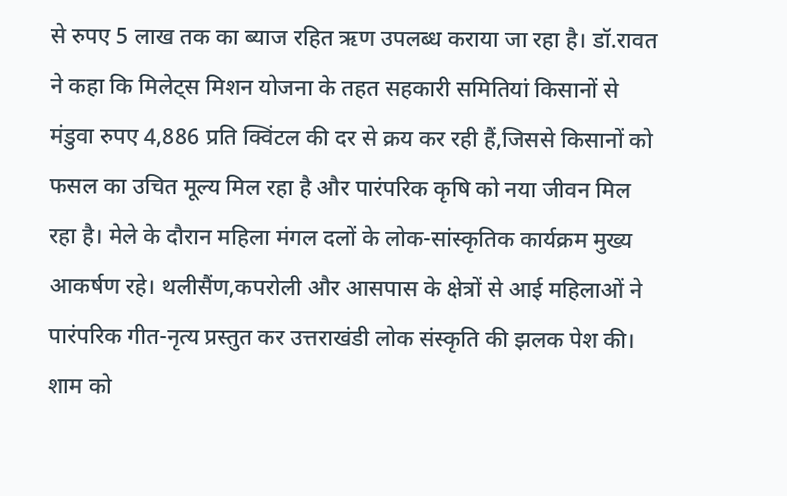से रुपए 5 लाख तक का ब्याज रहित ऋण उपलब्ध कराया जा रहा है। डॉ.रावत ने कहा कि मिलेट्स मिशन योजना के तहत सहकारी समितियां किसानों से मंडुवा रुपए 4,886 प्रति क्विंटल की दर से क्रय कर रही हैं,जिससे किसानों को फसल का उचित मूल्य मिल रहा है और पारंपरिक कृषि को नया जीवन मिल रहा है। मेले के दौरान महिला मंगल दलों के लोक-सांस्कृतिक कार्यक्रम मुख्य आकर्षण रहे। थलीसैंण,कपरोली और आसपास के क्षेत्रों से आई महिलाओं ने पारंपरिक गीत-नृत्य प्रस्तुत कर उत्तराखंडी लोक संस्कृति की झलक पेश की। शाम को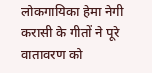लोकगायिका हेमा नेगी करासी के गीतों ने पूरे वातावरण को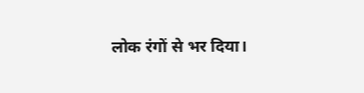लोक रंगों से भर दिया।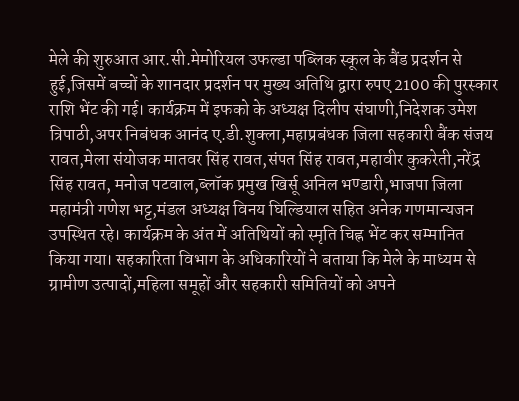मेले की शुरुआत आर.सी.मेमोरियल उफल्डा पब्लिक स्कूल के बैंड प्रदर्शन से हुई,जिसमें बच्चों के शानदार प्रदर्शन पर मुख्य अतिथि द्वारा रुपए 2100 की पुरस्कार राशि भेंट की गई। कार्यक्रम में इफको के अध्यक्ष दिलीप संघाणी,निदेशक उमेश त्रिपाठी,अपर निबंधक आनंद ए.डी.शुक्ला,महाप्रबंधक जिला सहकारी बैंक संजय रावत,मेला संयोजक मातवर सिंह रावत,संपत सिंह रावत,महावीर कुकरेती,नरेंद्र सिंह रावत, मनोज पटवाल,ब्लॉक प्रमुख खिर्सू अनिल भण्डारी,भाजपा जिला महामंत्री गणेश भट्ट,मंडल अध्यक्ष विनय घिल्डियाल सहित अनेक गणमान्यजन उपस्थित रहे। कार्यक्रम के अंत में अतिथियों को स्मृति चिह्न भेंट कर सम्मानित किया गया। सहकारिता विभाग के अधिकारियों ने बताया कि मेले के माध्यम से ग्रामीण उत्पादों,महिला समूहों और सहकारी समितियों को अपने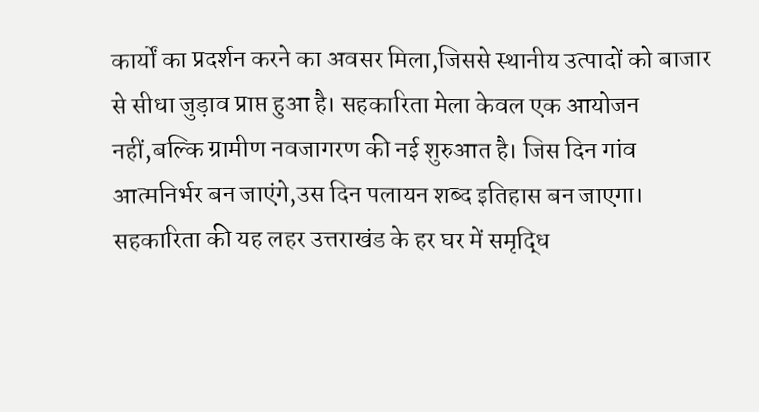कार्यों का प्रदर्शन करने का अवसर मिला,जिससे स्थानीय उत्पादों को बाजार से सीधा जुड़ाव प्राप्त हुआ है। सहकारिता मेला केवल एक आयोजन नहीं,बल्कि ग्रामीण नवजागरण की नई शुरुआत है। जिस दिन गांव आत्मनिर्भर बन जाएंगे,उस दिन पलायन शब्द इतिहास बन जाएगा। सहकारिता की यह लहर उत्तराखंड के हर घर में समृद्धि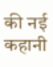की नई कहानी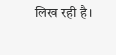लिख रही है।